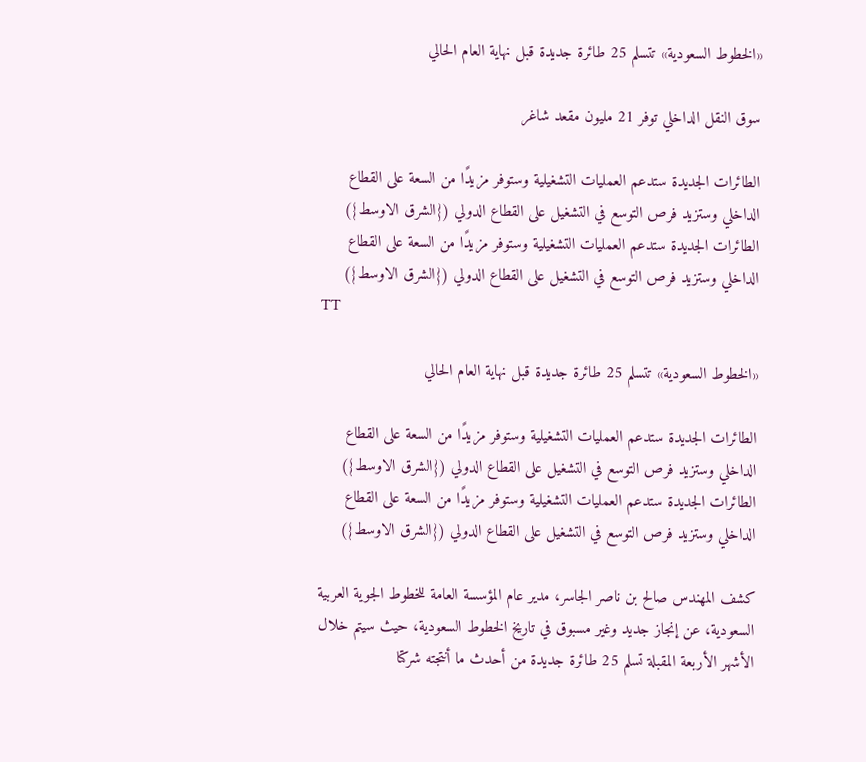«الخطوط السعودية» تتسلم 25 طائرة جديدة قبل نهاية العام الحالي

سوق النقل الداخلي توفر 21 مليون مقعد شاغر

الطائرات الجديدة ستدعم العمليات التشغيلية وستوفر مزيدًا من السعة على القطاع الداخلي وستزيد فرص التوسع في التشغيل على القطاع الدولي ({الشرق الاوسط})
الطائرات الجديدة ستدعم العمليات التشغيلية وستوفر مزيدًا من السعة على القطاع الداخلي وستزيد فرص التوسع في التشغيل على القطاع الدولي ({الشرق الاوسط})
TT

«الخطوط السعودية» تتسلم 25 طائرة جديدة قبل نهاية العام الحالي

الطائرات الجديدة ستدعم العمليات التشغيلية وستوفر مزيدًا من السعة على القطاع الداخلي وستزيد فرص التوسع في التشغيل على القطاع الدولي ({الشرق الاوسط})
الطائرات الجديدة ستدعم العمليات التشغيلية وستوفر مزيدًا من السعة على القطاع الداخلي وستزيد فرص التوسع في التشغيل على القطاع الدولي ({الشرق الاوسط})

كشف المهندس صالح بن ناصر الجاسر، مدير عام المؤسسة العامة للخطوط الجوية العربية السعودية، عن إنجاز جديد وغير مسبوق في تاريخ الخطوط السعودية، حيث سيتم خلال الأشهر الأربعة المقبلة تسلم 25 طائرة جديدة من أحدث ما أنتجته شركتا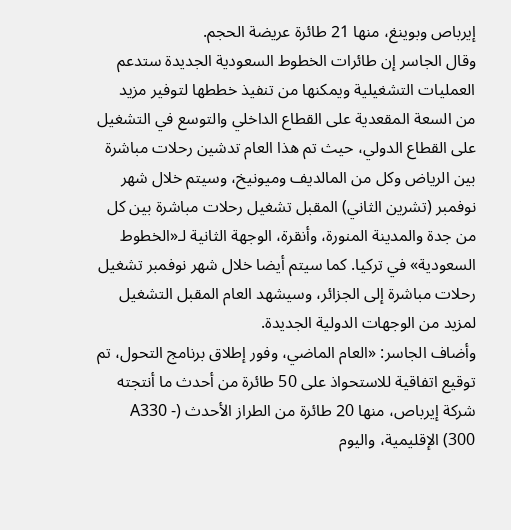إيرباص وبوينغ، منها 21 طائرة عريضة الحجم.
وقال الجاسر إن طائرات الخطوط السعودية الجديدة ستدعم العمليات التشغيلية ويمكنها من تنفيذ خططها لتوفير مزيد من السعة المقعدية على القطاع الداخلي والتوسع في التشغيل على القطاع الدولي، حيث تم هذا العام تدشين رحلات مباشرة بين الرياض وكل من المالديف وميونيخ، وسيتم خلال شهر نوفمبر (تشرين الثاني) المقبل تشغيل رحلات مباشرة بين كل من جدة والمدينة المنورة، وأنقرة، الوجهة الثانية لـ«الخطوط السعودية» في تركيا. كما سيتم أيضا خلال شهر نوفمبر تشغيل رحلات مباشرة إلى الجزائر، وسيشهد العام المقبل التشغيل لمزيد من الوجهات الدولية الجديدة.
وأضاف الجاسر: «العام الماضي، وفور إطلاق برنامج التحول، تم توقيع اتفاقية للاستحواذ على 50 طائرة من أحدث ما أنتجته شركة إيرباص، منها 20 طائرة من الطراز الأحدث (A330 - 300) الإقليمية، واليوم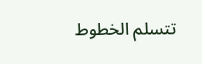تتسلم الخطوط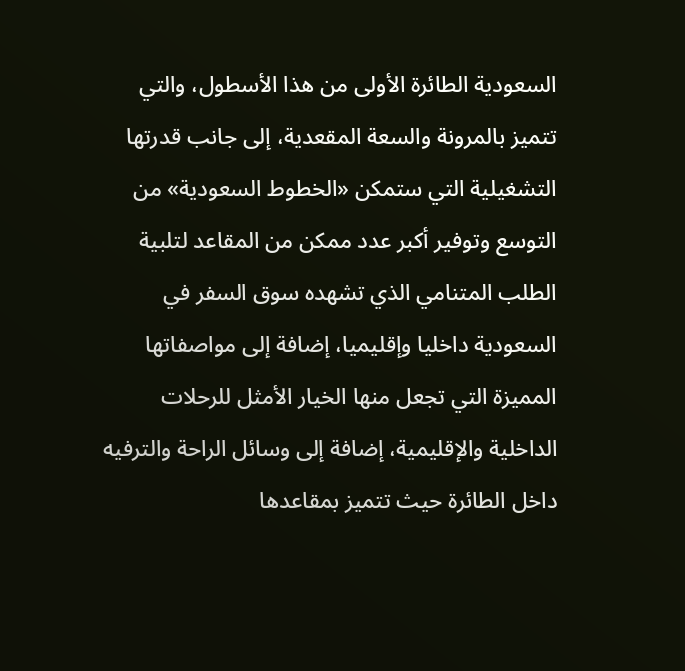السعودية الطائرة الأولى من هذا الأسطول، والتي تتميز بالمرونة والسعة المقعدية، إلى جانب قدرتها التشغيلية التي ستمكن «الخطوط السعودية» من التوسع وتوفير أكبر عدد ممكن من المقاعد لتلبية الطلب المتنامي الذي تشهده سوق السفر في السعودية داخليا وإقليميا، إضافة إلى مواصفاتها المميزة التي تجعل منها الخيار الأمثل للرحلات الداخلية والإقليمية، إضافة إلى وسائل الراحة والترفيه داخل الطائرة حيث تتميز بمقاعدها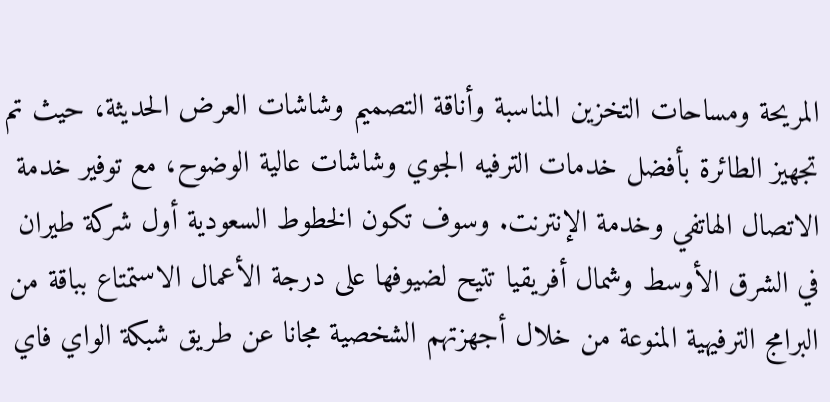المريحة ومساحات التخزين المناسبة وأناقة التصميم وشاشات العرض الحديثة، حيث تم تجهيز الطائرة بأفضل خدمات الترفيه الجوي وشاشات عالية الوضوح، مع توفير خدمة الاتصال الهاتفي وخدمة الإنترنت. وسوف تكون الخطوط السعودية أول شركة طيران في الشرق الأوسط وشمال أفريقيا تتيح لضيوفها على درجة الأعمال الاستمتاع بباقة من البرامج الترفيهية المنوعة من خلال أجهزتهم الشخصية مجانا عن طريق شبكة الواي فاي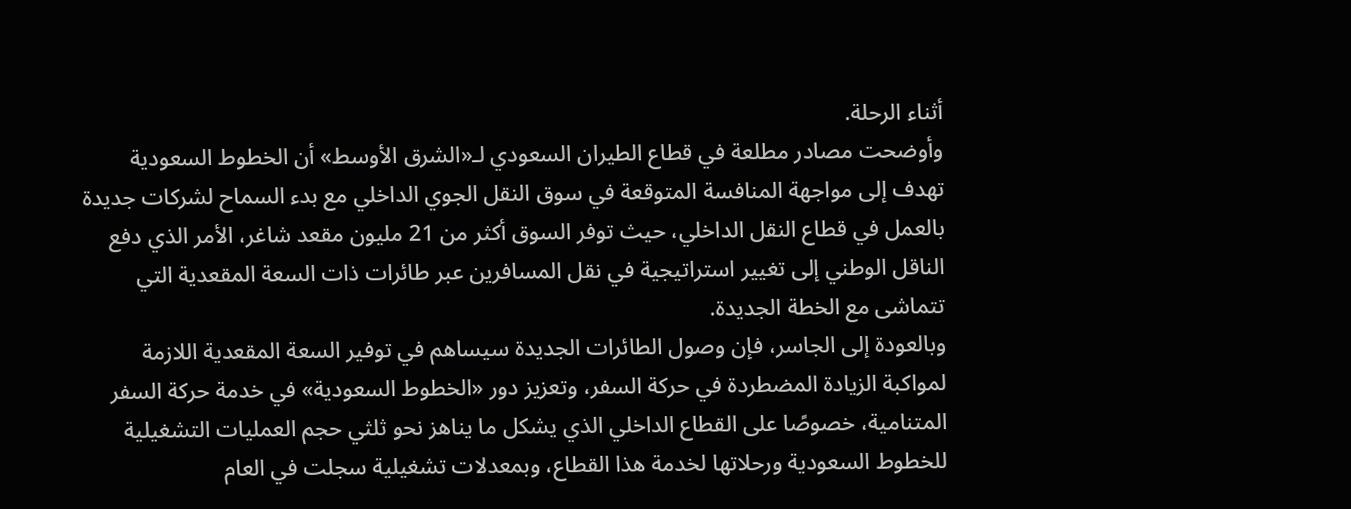أثناء الرحلة.
وأوضحت مصادر مطلعة في قطاع الطيران السعودي لـ«الشرق الأوسط» أن الخطوط السعودية تهدف إلى مواجهة المنافسة المتوقعة في سوق النقل الجوي الداخلي مع بدء السماح لشركات جديدة بالعمل في قطاع النقل الداخلي، حيث توفر السوق أكثر من 21 مليون مقعد شاغر، الأمر الذي دفع الناقل الوطني إلى تغيير استراتيجية في نقل المسافرين عبر طائرات ذات السعة المقعدية التي تتماشى مع الخطة الجديدة.
وبالعودة إلى الجاسر، فإن وصول الطائرات الجديدة سيساهم في توفير السعة المقعدية اللازمة لمواكبة الزيادة المضطردة في حركة السفر، وتعزيز دور «الخطوط السعودية» في خدمة حركة السفر المتنامية، خصوصًا على القطاع الداخلي الذي يشكل ما يناهز نحو ثلثي حجم العمليات التشغيلية للخطوط السعودية ورحلاتها لخدمة هذا القطاع، وبمعدلات تشغيلية سجلت في العام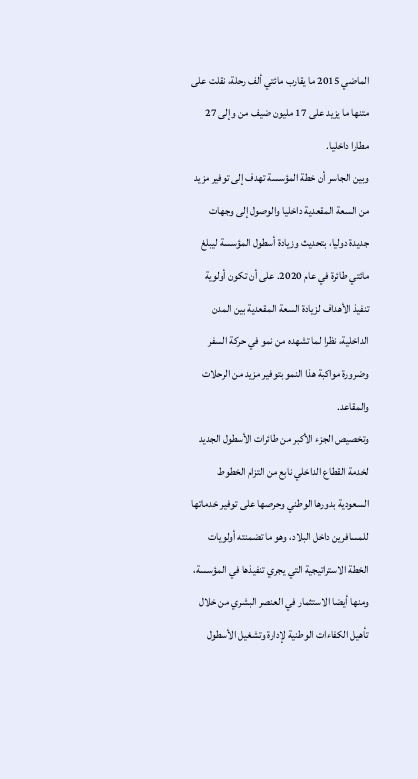الماضي 2015 ما يقارب مائتي ألف رحلة، نقلت على متنها ما يزيد على 17 مليون ضيف من وإلى 27 مطارا داخليا.
وبين الجاسر أن خطة المؤسسة تهدف إلى توفير مزيد من السعة المقعدية داخليا والوصول إلى وجهات جديدة دوليا، بتحديث وزيادة أسطول المؤسسة ليبلغ مائتي طائرة في عام 2020. على أن تكون أولوية تنفيذ الأهداف لزيادة السعة المقعدية بين المدن الداخلية، نظرا لما تشهده من نمو في حركة السفر وضرورة مواكبة هذا النمو بتوفير مزيد من الرحلات والمقاعد.
وتخصيص الجزء الأكبر من طائرات الأسطول الجديد لخدمة القطاع الداخلي نابع من التزام الخطوط السعودية بدورها الوطني وحرصها على توفير خدماتها للمسافرين داخل البلاد، وهو ما تضمنته أولويات الخطة الاستراتيجية التي يجري تنفيذها في المؤسسة، ومنها أيضا الاستثمار في العنصر البشري من خلال تأهيل الكفاءات الوطنية لإدارة وتشغيل الأسطول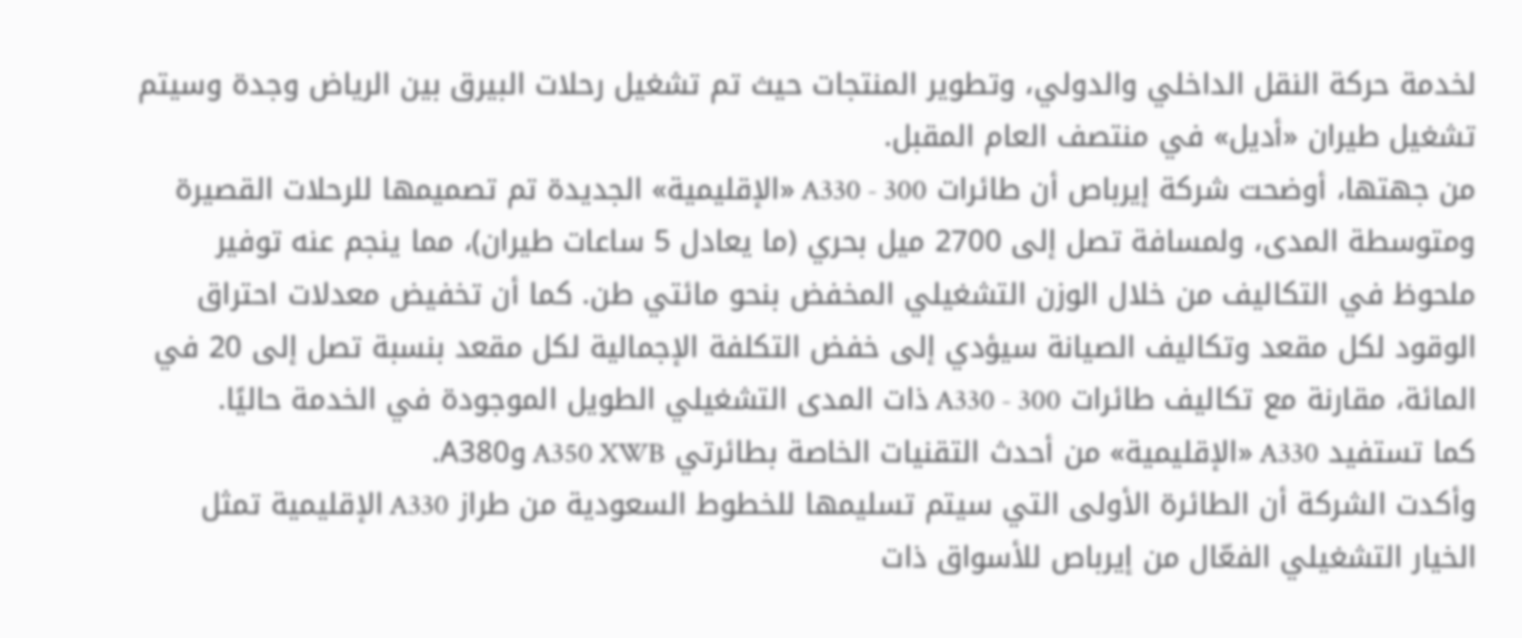لخدمة حركة النقل الداخلي والدولي، وتطوير المنتجات حيث تم تشغيل رحلات البيرق بين الرياض وجدة وسيتم تشغيل طيران «أديل» في منتصف العام المقبل.
من جهتها، أوضحت شركة إيرباص أن طائرات A330 - 300 «الإقليمية» الجديدة تم تصميمها للرحلات القصيرة ومتوسطة المدى، ولمسافة تصل إلى 2700 ميل بحري (ما يعادل 5 ساعات طيران)، مما ينجم عنه توفير ملحوظ في التكاليف من خلال الوزن التشغيلي المخفض بنحو مائتي طن. كما أن تخفيض معدلات احتراق الوقود لكل مقعد وتكاليف الصيانة سيؤدي إلى خفض التكلفة الإجمالية لكل مقعد بنسبة تصل إلى 20 في المائة، مقارنة مع تكاليف طائرات A330 - 300 ذات المدى التشغيلي الطويل الموجودة في الخدمة حاليًا.
كما تستفيد A330 «الإقليمية» من أحدث التقنيات الخاصة بطائرتي A350 XWB وA380.
وأكدت الشركة أن الطائرة الأولى التي سيتم تسليمها للخطوط السعودية من طراز A330 الإقليمية تمثل الخيار التشغيلي الفعّال من إيرباص للأسواق ذات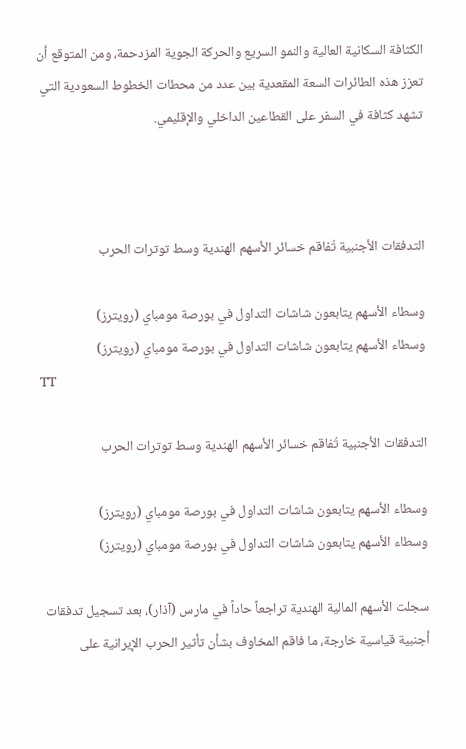الكثافة السكانية العالية والنمو السريع والحركة الجوية المزدحمة، ومن المتوقع أن تعزز هذه الطائرات السعة المقعدية بين عدد من محطات الخطوط السعودية التي تشهد كثافة في السفر على القطاعين الداخلي والإقليمي.



التدفقات الأجنبية تُفاقم خسائر الأسهم الهندية وسط توترات الحرب

وسطاء الأسهم يتابعون شاشات التداول في بورصة مومباي (رويترز)
وسطاء الأسهم يتابعون شاشات التداول في بورصة مومباي (رويترز)
TT

التدفقات الأجنبية تُفاقم خسائر الأسهم الهندية وسط توترات الحرب

وسطاء الأسهم يتابعون شاشات التداول في بورصة مومباي (رويترز)
وسطاء الأسهم يتابعون شاشات التداول في بورصة مومباي (رويترز)

سجلت الأسهم المالية الهندية تراجعاً حاداً في مارس (آذار)، بعد تسجيل تدفقات أجنبية قياسية خارجة، ما فاقم المخاوف بشأن تأثير الحرب الإيرانية على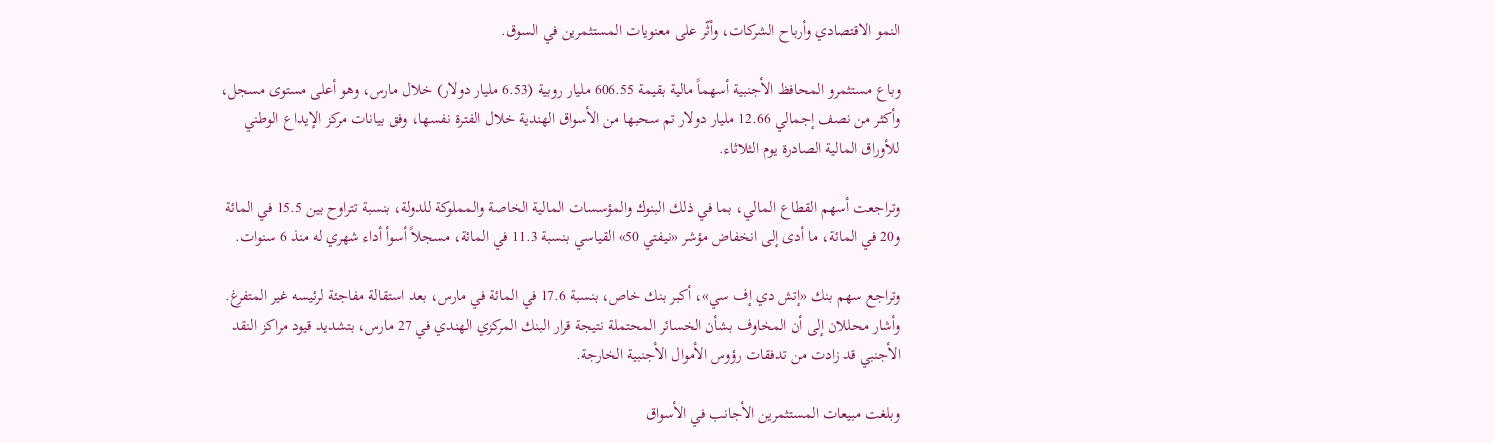النمو الاقتصادي وأرباح الشركات، وأثّر على معنويات المستثمرين في السوق.

وباع مستثمرو المحافظ الأجنبية أسهماً مالية بقيمة 606.55 مليار روبية (6.53 مليار دولار) خلال مارس، وهو أعلى مستوى مسجل، وأكثر من نصف إجمالي 12.66 مليار دولار تم سحبها من الأسواق الهندية خلال الفترة نفسها، وفق بيانات مركز الإيداع الوطني للأوراق المالية الصادرة يوم الثلاثاء.

وتراجعت أسهم القطاع المالي، بما في ذلك البنوك والمؤسسات المالية الخاصة والمملوكة للدولة، بنسبة تتراوح بين 15.5 في المائة و20 في المائة، ما أدى إلى انخفاض مؤشر «نيفتي 50» القياسي بنسبة 11.3 في المائة، مسجلاً أسوأ أداء شهري له منذ 6 سنوات.

وتراجع سهم بنك «إتش دي إف سي»، أكبر بنك خاص، بنسبة 17.6 في المائة في مارس، بعد استقالة مفاجئة لرئيسه غير المتفرغ. وأشار محللان إلى أن المخاوف بشأن الخسائر المحتملة نتيجة قرار البنك المركزي الهندي في 27 مارس، بتشديد قيود مراكز النقد الأجنبي قد زادت من تدفقات رؤوس الأموال الأجنبية الخارجة.

وبلغت مبيعات المستثمرين الأجانب في الأسواق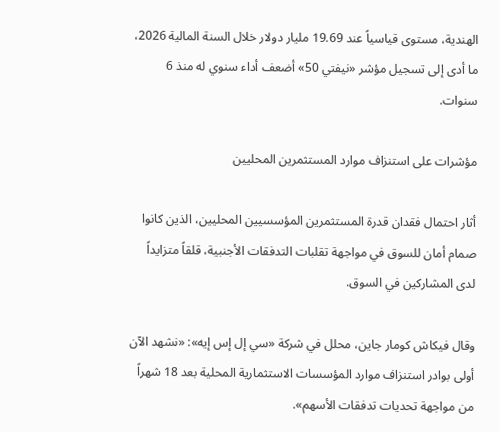الهندية، مستوى قياسياً عند 19.69 مليار دولار خلال السنة المالية 2026، ما أدى إلى تسجيل مؤشر «نيفتي 50» أضعف أداء سنوي له منذ 6 سنوات.

مؤشرات على استنزاف موارد المستثمرين المحليين

أثار احتمال فقدان قدرة المستثمرين المؤسسيين المحليين، الذين كانوا صمام أمان للسوق في مواجهة تقلبات التدفقات الأجنبية، قلقاً متزايداً لدى المشاركين في السوق.

وقال فيكاش كومار جاين، محلل في شركة «سي إل إس إيه»: «نشهد الآن أولى بوادر استنزاف موارد المؤسسات الاستثمارية المحلية بعد 18 شهراً من مواجهة تحديات تدفقات الأسهم».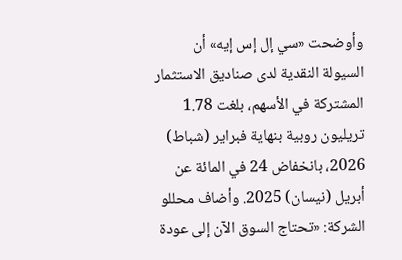وأوضحت «سي إل إس إيه» أن السيولة النقدية لدى صناديق الاستثمار المشتركة في الأسهم، بلغت 1.78 تريليون روبية بنهاية فبراير (شباط) 2026، بانخفاض 24 في المائة عن أبريل (نيسان) 2025. وأضاف محللو الشركة: «تحتاج السوق الآن إلى عودة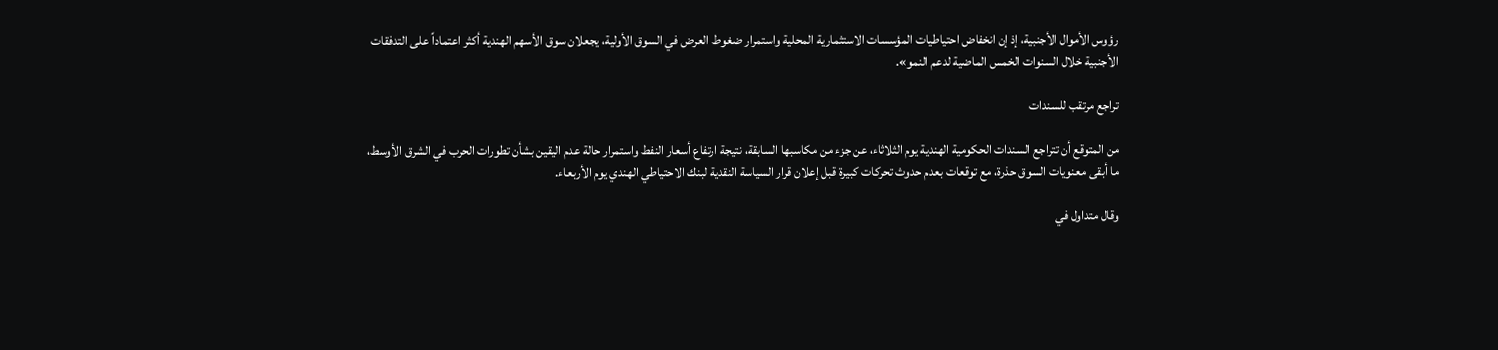رؤوس الأموال الأجنبية، إذ إن انخفاض احتياطيات المؤسسات الاستثمارية المحلية واستمرار ضغوط العرض في السوق الأولية، يجعلان سوق الأسهم الهندية أكثر اعتماداً على التدفقات الأجنبية خلال السنوات الخمس الماضية لدعم النمو».

تراجع مرتقب للسندات

من المتوقع أن تتراجع السندات الحكومية الهندية يوم الثلاثاء، عن جزء من مكاسبها السابقة، نتيجة ارتفاع أسعار النفط واستمرار حالة عدم اليقين بشأن تطورات الحرب في الشرق الأوسط، ما أبقى معنويات السوق حذرة، مع توقعات بعدم حدوث تحركات كبيرة قبل إعلان قرار السياسة النقدية لبنك الاحتياطي الهندي يوم الأربعاء.

وقال متداول في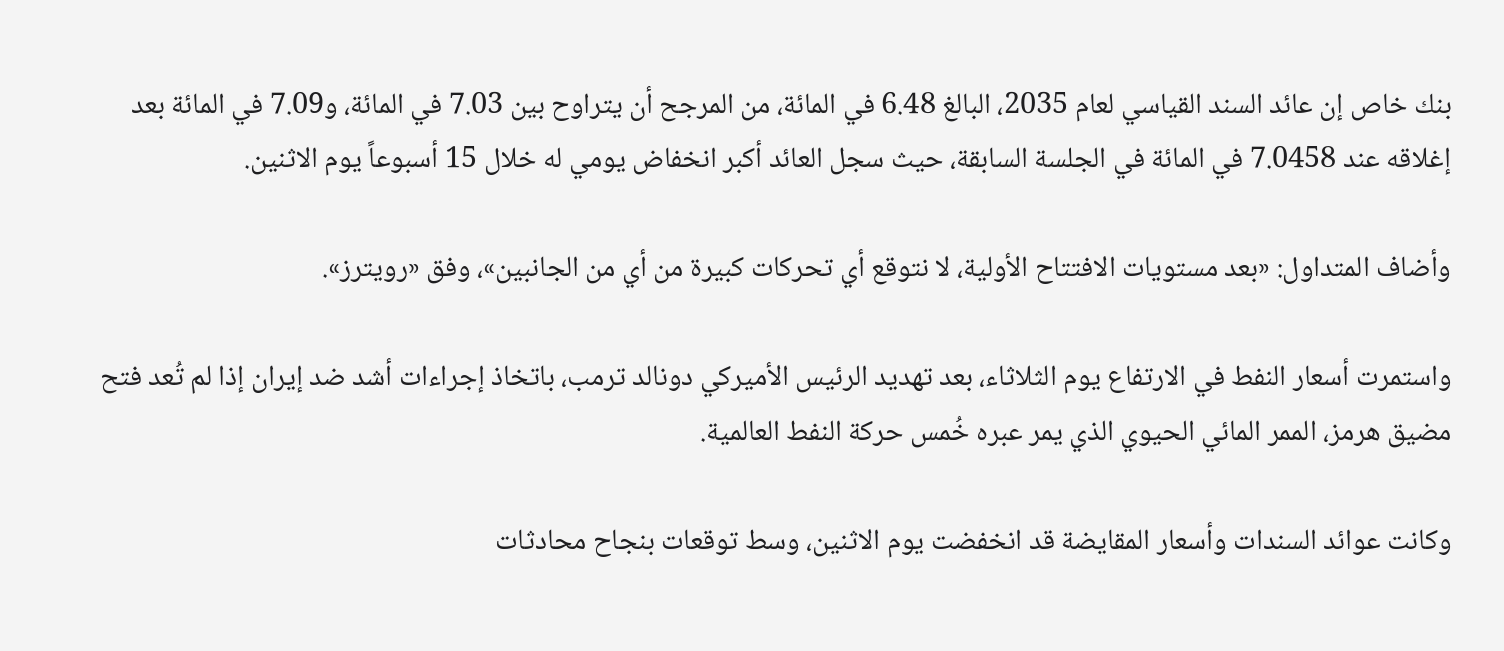بنك خاص إن عائد السند القياسي لعام 2035، البالغ 6.48 في المائة، من المرجح أن يتراوح بين 7.03 في المائة، و7.09 في المائة بعد إغلاقه عند 7.0458 في المائة في الجلسة السابقة، حيث سجل العائد أكبر انخفاض يومي له خلال 15 أسبوعاً يوم الاثنين.

وأضاف المتداول: «بعد مستويات الافتتاح الأولية، لا نتوقع أي تحركات كبيرة من أي من الجانبين»، وفق «رويترز».

واستمرت أسعار النفط في الارتفاع يوم الثلاثاء، بعد تهديد الرئيس الأميركي دونالد ترمب، باتخاذ إجراءات أشد ضد إيران إذا لم تُعد فتح مضيق هرمز، الممر المائي الحيوي الذي يمر عبره خُمس حركة النفط العالمية.

وكانت عوائد السندات وأسعار المقايضة قد انخفضت يوم الاثنين، وسط توقعات بنجاح محادثات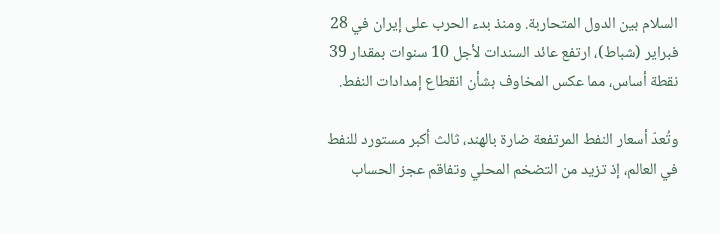السلام بين الدول المتحاربة. ومنذ بدء الحرب على إيران في 28 فبراير (شباط)، ارتفع عائد السندات لأجل 10 سنوات بمقدار 39 نقطة أساس، مما عكس المخاوف بشأن انقطاع إمدادات النفط.

وتُعدّ أسعار النفط المرتفعة ضارة بالهند، ثالث أكبر مستورد للنفط في العالم، إذ تزيد من التضخم المحلي وتفاقم عجز الحساب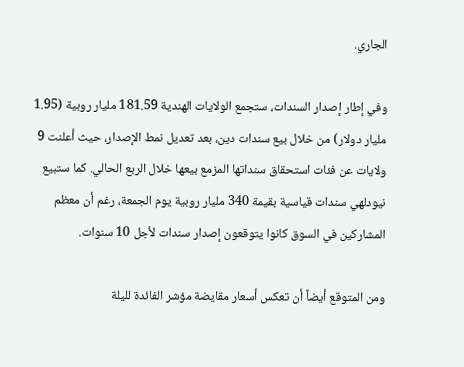الجاري.

وفي إطار إصدار السندات، ستجمع الولايات الهندية 181.59 مليار روبية (1.95 مليار دولار) من خلال بيع سندات دين، بعد تعديل نمط الإصدار، حيث أعلنت 9 ولايات عن فئات استحقاق سنداتها المزمع بيعها خلال الربع الحالي. كما ستبيع نيودلهي سندات قياسية بقيمة 340 مليار روبية يوم الجمعة، رغم أن معظم المشاركين في السوق كانوا يتوقعون إصدار سندات لأجل 10 سنوات.

ومن المتوقع أيضاً أن تعكس أسعار مقايضة مؤشر الفائدة لليلة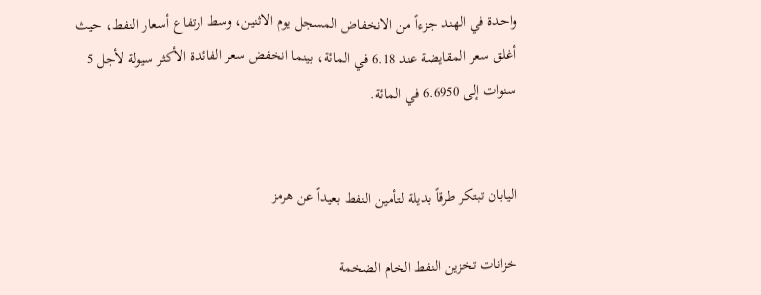واحدة في الهند جزءاً من الانخفاض المسجل يوم الاثنين، وسط ارتفاع أسعار النفط، حيث أغلق سعر المقايضة عند 6.18 في المائة، بينما انخفض سعر الفائدة الأكثر سيولة لأجل 5 سنوات إلى 6.6950 في المائة.


اليابان تبتكر طرقاً بديلة لتأمين النفط بعيداً عن هرمز

خزانات تخزين النفط الخام الضخمة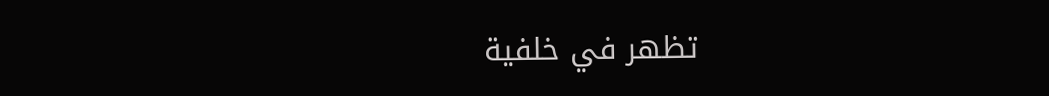تظهر في خلفية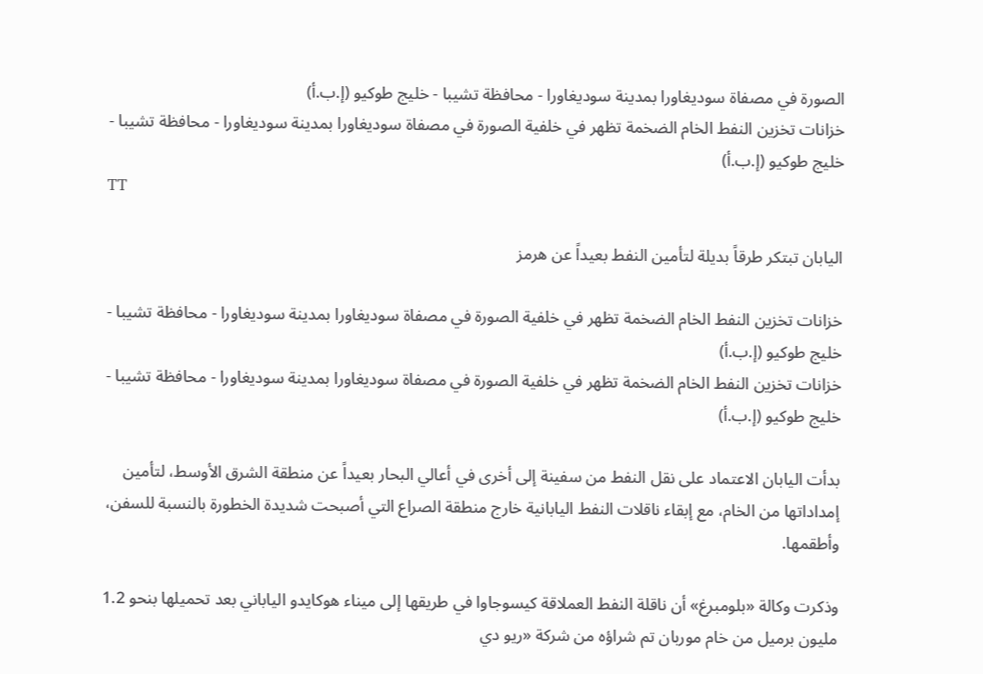الصورة في مصفاة سوديغاورا بمدينة سوديغاورا - محافظة تشيبا - خليج طوكيو (إ.ب.أ)
خزانات تخزين النفط الخام الضخمة تظهر في خلفية الصورة في مصفاة سوديغاورا بمدينة سوديغاورا - محافظة تشيبا - خليج طوكيو (إ.ب.أ)
TT

اليابان تبتكر طرقاً بديلة لتأمين النفط بعيداً عن هرمز

خزانات تخزين النفط الخام الضخمة تظهر في خلفية الصورة في مصفاة سوديغاورا بمدينة سوديغاورا - محافظة تشيبا - خليج طوكيو (إ.ب.أ)
خزانات تخزين النفط الخام الضخمة تظهر في خلفية الصورة في مصفاة سوديغاورا بمدينة سوديغاورا - محافظة تشيبا - خليج طوكيو (إ.ب.أ)

بدأت اليابان الاعتماد على نقل النفط من سفينة إلى أخرى في أعالي البحار بعيداً عن منطقة الشرق الأوسط، لتأمين إمداداتها من الخام، مع إبقاء ناقلات النفط اليابانية خارج منطقة الصراع التي أصبحت شديدة الخطورة بالنسبة للسفن، وأطقمها.

وذكرت وكالة «بلومبرغ» أن ناقلة النفط العملاقة كيسوجاوا في طريقها إلى ميناء هوكايدو الياباني بعد تحميلها بنحو 1.2 مليون برميل من خام موربان تم شراؤه من شركة «ريو دي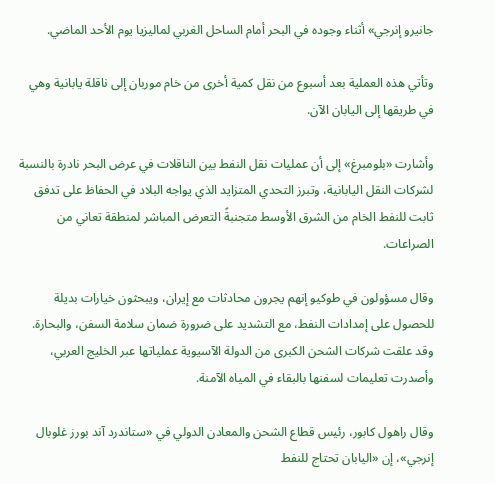جانيرو إنرجي» أثناء وجوده في البحر أمام الساحل الغربي لماليزيا يوم الأحد الماضي.

وتأتي هذه العملية بعد أسبوع من نقل كمية أخرى من خام موربان إلى ناقلة يابانية وهي في طريقها إلى اليابان الآن.

وأشارت «بلومبرغ» إلى أن عمليات نقل النفط بين الناقلات في عرض البحر نادرة بالنسبة لشركات النقل اليابانية، وتبرز التحدي المتزايد الذي يواجه البلاد في الحفاظ على تدفق ثابت للنفط الخام من الشرق الأوسط متجنبةً التعرض المباشر لمنطقة تعاني من الصراعات.

وقال مسؤولون في طوكيو إنهم يجرون محادثات مع إيران، ويبحثون خيارات بديلة للحصول على إمدادات النفط، مع التشديد على ضرورة ضمان سلامة السفن، والبحارة. وقد علقت شركات الشحن الكبرى من الدولة الآسيوية عملياتها عبر الخليج العربي، وأصدرت تعليمات لسفنها بالبقاء في المياه الآمنة.

وقال راهول كابور، رئيس قطاع الشحن والمعادن الدولي في «ستاندرد آند بورز غلوبال إنرجي»، إن «اليابان تحتاج للنفط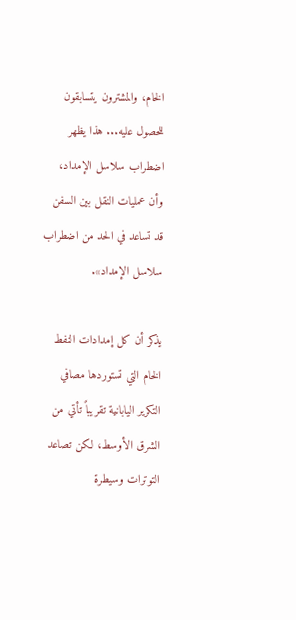الخام، والمشترون يتسابقون للحصول عليه... هذا يظهر اضطراب سلاسل الإمداد، وأن عمليات النقل بين السفن قد تساعد في الحد من اضطراب سلاسل الإمداد».

يذكر أن كل إمدادات النفط الخام التي تستوردها مصافي التكرير اليابانية تقريباً تأتي من الشرق الأوسط، لكن تصاعد التوترات وسيطرة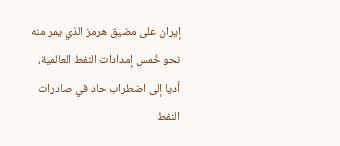إيران على مضيق هرمز الذي يمر منه نحو خُمس إمدادات النفط العالمية، أديا إلى اضطراب حاد في صادرات النفط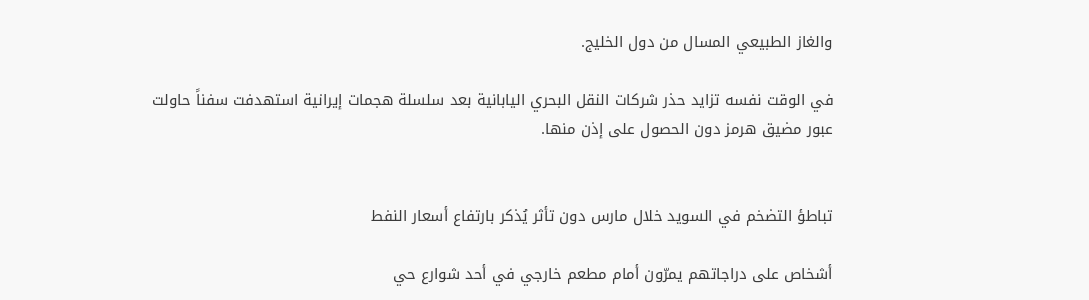والغاز الطبيعي المسال من دول الخليج.

في الوقت نفسه تزايد حذر شركات النقل البحري اليابانية بعد سلسلة هجمات إيرانية استهدفت سفناً حاولت عبور مضيق هرمز دون الحصول على إذن منها.


تباطؤ التضخم في السويد خلال مارس دون تأثر يُذكر بارتفاع أسعار النفط

أشخاص على دراجاتهم يمرّون أمام مطعم خارجي في أحد شوارع حي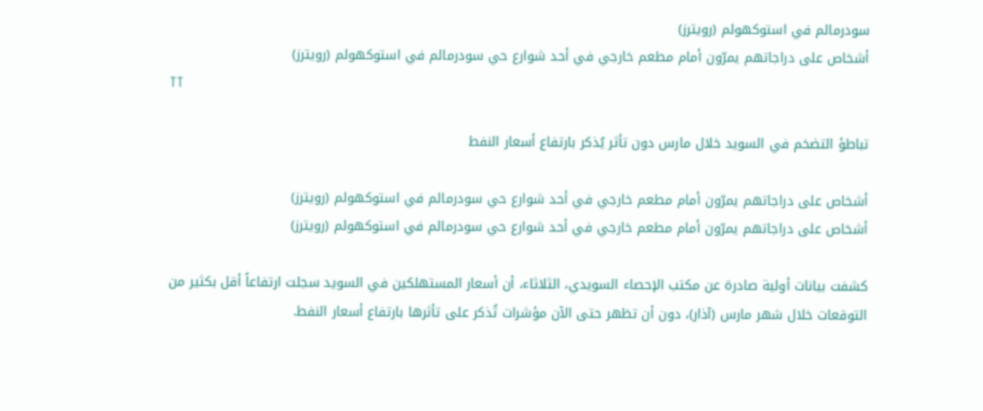سودرمالم في استوكهولم (رويترز)
أشخاص على دراجاتهم يمرّون أمام مطعم خارجي في أحد شوارع حي سودرمالم في استوكهولم (رويترز)
TT

تباطؤ التضخم في السويد خلال مارس دون تأثر يُذكر بارتفاع أسعار النفط

أشخاص على دراجاتهم يمرّون أمام مطعم خارجي في أحد شوارع حي سودرمالم في استوكهولم (رويترز)
أشخاص على دراجاتهم يمرّون أمام مطعم خارجي في أحد شوارع حي سودرمالم في استوكهولم (رويترز)

كشفت بيانات أولية صادرة عن مكتب الإحصاء السويدي، الثلاثاء، أن أسعار المستهلكين في السويد سجلت ارتفاعاً أقل بكثير من التوقعات خلال شهر مارس (آذار)، دون أن تظهر حتى الآن مؤشرات تُذكر على تأثرها بارتفاع أسعار النفط.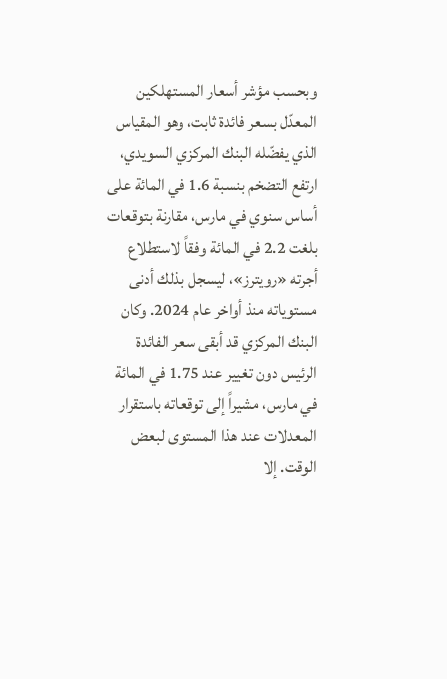وبحسب مؤشر أسعار المستهلكين المعدّل بسعر فائدة ثابت، وهو المقياس الذي يفضّله البنك المركزي السويدي، ارتفع التضخم بنسبة 1.6 في المائة على أساس سنوي في مارس، مقارنة بتوقعات بلغت 2.2 في المائة وفقاً لاستطلاع أجرته «رويترز»، ليسجل بذلك أدنى مستوياته منذ أواخر عام 2024. وكان البنك المركزي قد أبقى سعر الفائدة الرئيس دون تغيير عند 1.75 في المائة في مارس، مشيراً إلى توقعاته باستقرار المعدلات عند هذا المستوى لبعض الوقت. إلا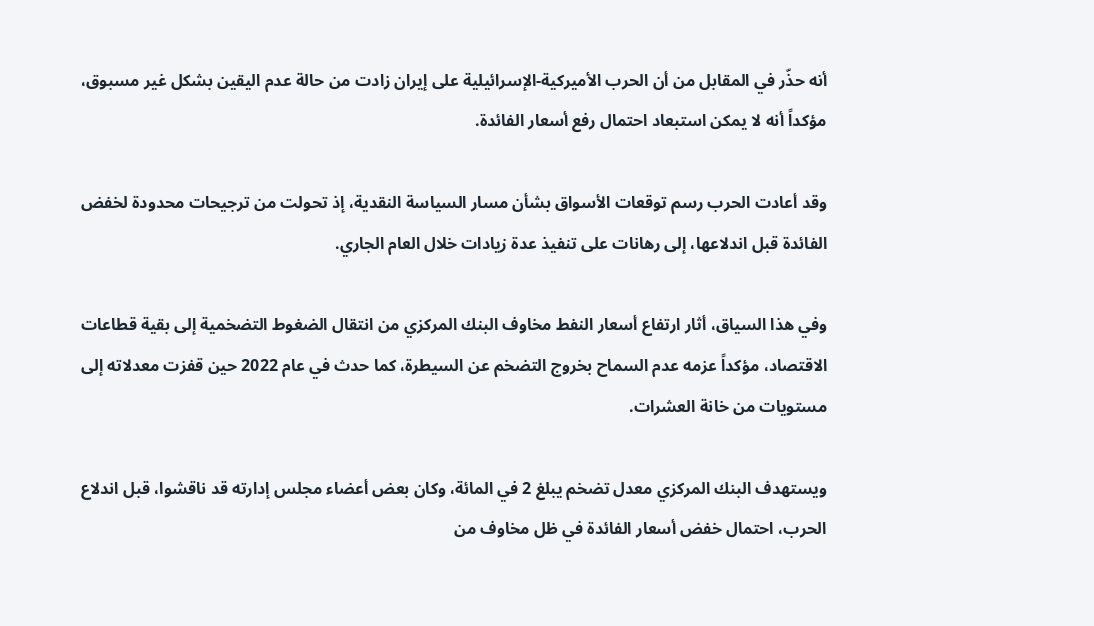أنه حذّر في المقابل من أن الحرب الأميركية-الإسرائيلية على إيران زادت من حالة عدم اليقين بشكل غير مسبوق، مؤكداً أنه لا يمكن استبعاد احتمال رفع أسعار الفائدة.

وقد أعادت الحرب رسم توقعات الأسواق بشأن مسار السياسة النقدية، إذ تحولت من ترجيحات محدودة لخفض الفائدة قبل اندلاعها، إلى رهانات على تنفيذ عدة زيادات خلال العام الجاري.

وفي هذا السياق، أثار ارتفاع أسعار النفط مخاوف البنك المركزي من انتقال الضغوط التضخمية إلى بقية قطاعات الاقتصاد، مؤكداً عزمه عدم السماح بخروج التضخم عن السيطرة، كما حدث في عام 2022 حين قفزت معدلاته إلى مستويات من خانة العشرات.

ويستهدف البنك المركزي معدل تضخم يبلغ 2 في المائة، وكان بعض أعضاء مجلس إدارته قد ناقشوا، قبل اندلاع الحرب، احتمال خفض أسعار الفائدة في ظل مخاوف من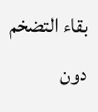بقاء التضخم دون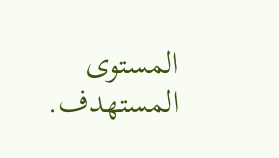المستوى المستهدف.